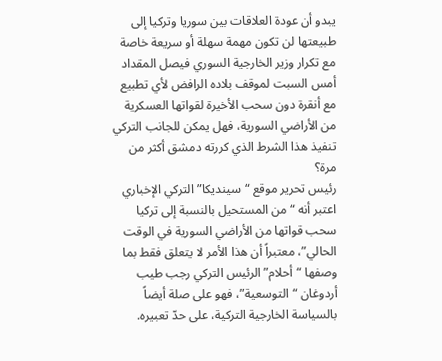يبدو أن عودة العلاقات بين سوريا وتركيا إلى طبيعتها لن تكون مهمة سهلة أو سريعة خاصة مع تكرار وزير الخارجية السوري فيصل المقداد أمس السبت لموقف بلاده الرافض لأي تطبيع مع أنقرة دون سحب الأخيرة لقواتها العسكرية من الأراضي السورية، فهل يمكن للجانب التركي تنفيذ هذا الشرط الذي كررته دمشق أكثر من مرة؟
رئيس تحرير موقع “سينديكا” التركي الإخباري اعتبر أنه “من المستحيل بالنسبة إلى تركيا سحب قواتها من الأراضي السورية في الوقت الحالي”، معتبراً أن هذا الأمر لا يتعلق فقط بما وصفها “أحلام” الرئيس التركي رجب طيب أردوغان “التوسعية”، فهو على صلة أيضاً بالسياسة الخارجية التركية، على حدّ تعبيره.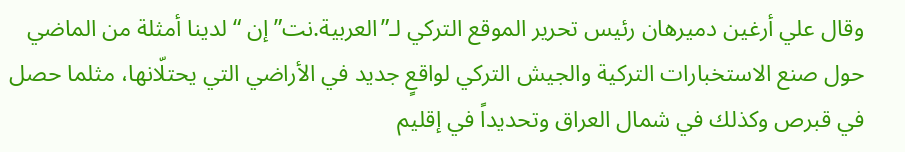وقال علي أرغين دميرهان رئيس تحرير الموقع التركي لـ”العربية.نت” إن “لدينا أمثلة من الماضي حول صنع الاستخبارات التركية والجيش التركي لواقعٍ جديد في الأراضي التي يحتلّانها، مثلما حصل في قبرص وكذلك في شمال العراق وتحديداً في إقليم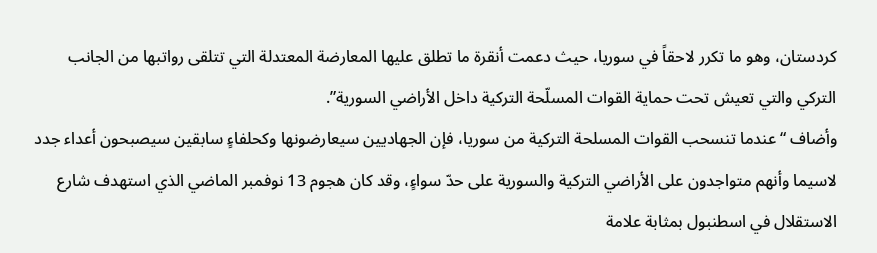كردستان، وهو ما تكرر لاحقاً في سوريا، حيث دعمت أنقرة ما تطلق عليها المعارضة المعتدلة التي تتلقى رواتبها من الجانب التركي والتي تعيش تحت حماية القوات المسلّحة التركية داخل الأراضي السورية”.
وأضاف “عندما تنسحب القوات المسلحة التركية من سوريا، فإن الجهاديين سيعارضونها وكحلفاءٍ سابقين سيصبحون أعداء جدد لاسيما وأنهم متواجدون على الأراضي التركية والسورية على حدّ سواءٍ، وقد كان هجوم 13 نوفمبر الماضي الذي استهدف شارع الاستقلال في اسطنبول بمثابة علامة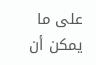على ما يمكن أن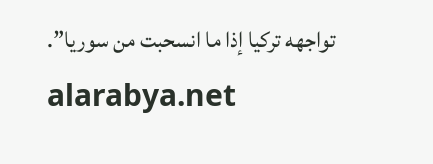تواجهه تركيا إذا ما انسحبت من سوريا”.
alarabya.net